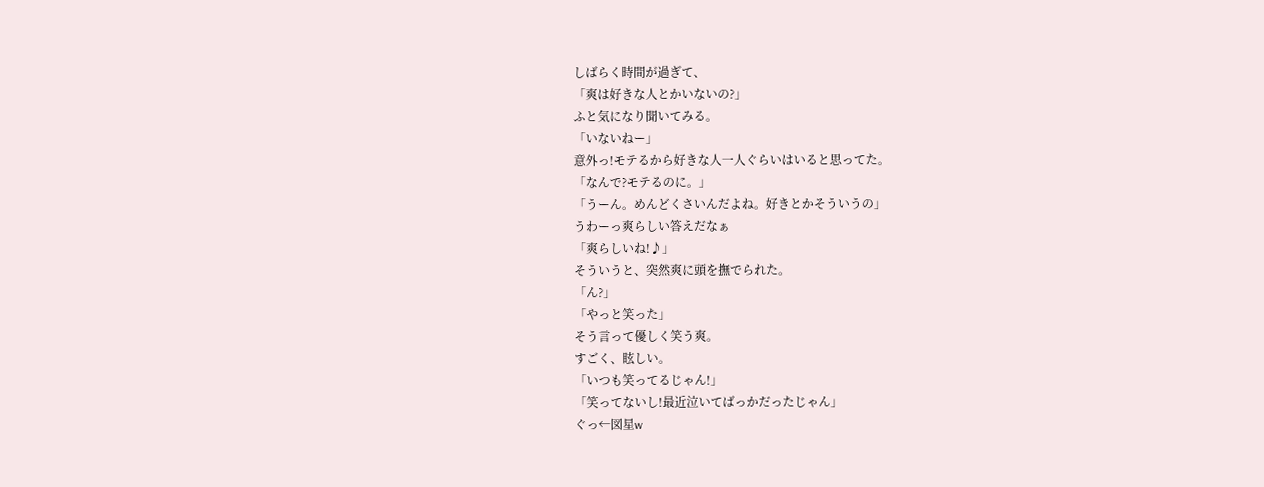しばらく時間が過ぎて、
「爽は好きな人とかいないの?」
ふと気になり聞いてみる。
「いないねー」
意外っ!モテるから好きな人一人ぐらいはいると思ってた。
「なんで?モテるのに。」
「うーん。めんどくさいんだよね。好きとかそういうの」
うわーっ爽らしい答えだなぁ
「爽らしいね!♪」
そういうと、突然爽に頭を撫でられた。
「ん?」
「やっと笑った」
そう言って優しく笑う爽。
すごく、眩しい。
「いつも笑ってるじゃん!」
「笑ってないし!最近泣いてばっかだったじゃん」
ぐっ←図星w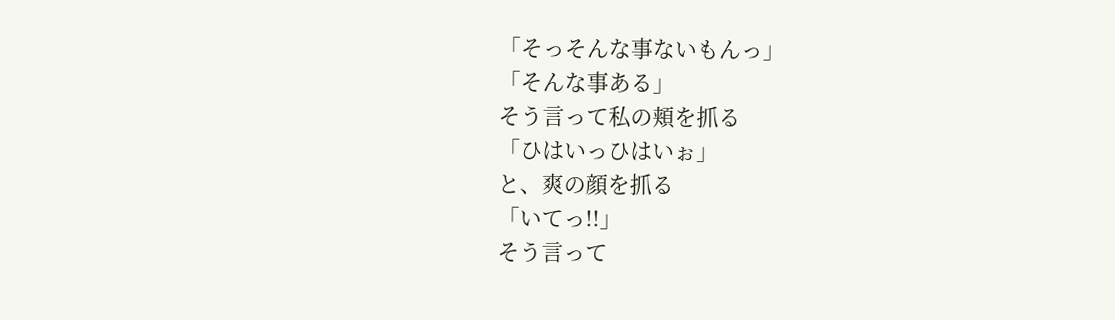「そっそんな事ないもんっ」
「そんな事ある」
そう言って私の頬を抓る
「ひはいっひはいぉ」
と、爽の顔を抓る
「いてっ!!」
そう言って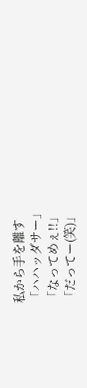私から手を離す
「ハハッダサー」
「なってめぇ!!」
「だってー(笑)」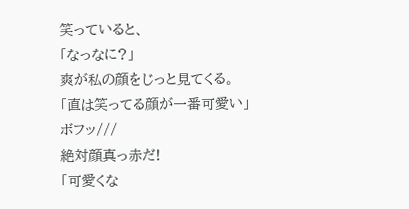笑っていると、
「なっなに?」
爽が私の顔をじっと見てくる。
「直は笑ってる顔が一番可愛い」
ボフッ///
絶対顔真っ赤だ!
「可愛くな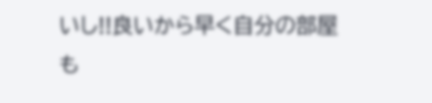いし!!良いから早く自分の部屋も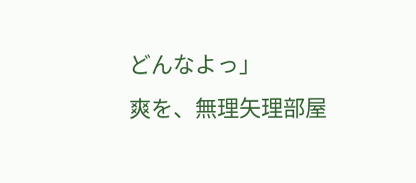どんなよっ」
爽を、無理矢理部屋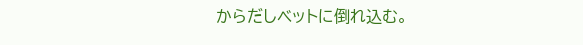からだしベットに倒れ込む。